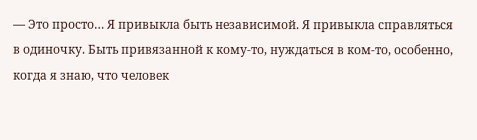— Это просто… Я привыкла быть независимой. Я привыкла справляться в одиночку. Быть привязанной к кому-то, нуждаться в ком-то, особенно, когда я знаю, что человек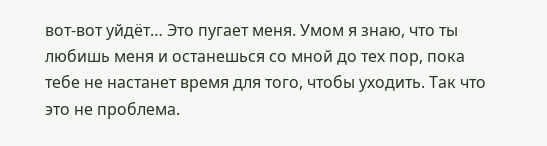вот-вот уйдёт… Это пугает меня. Умом я знаю, что ты любишь меня и останешься со мной до тех пор, пока тебе не настанет время для того, чтобы уходить. Так что это не проблема.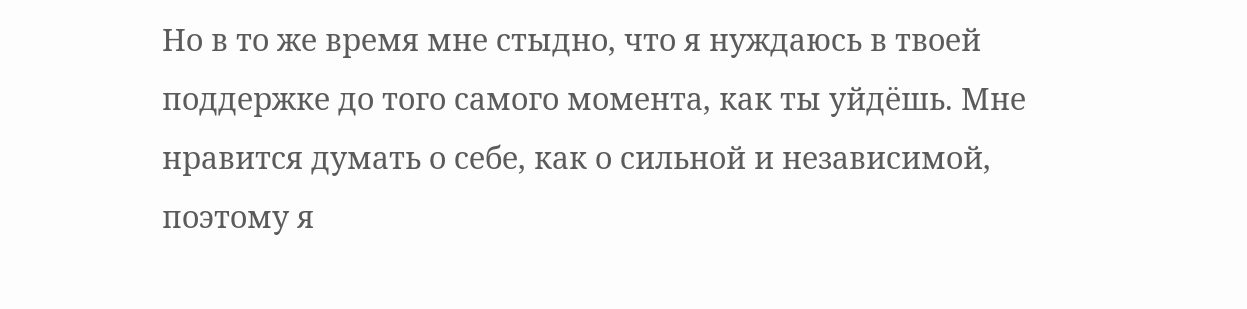Но в то же время мне стыдно, что я нуждаюсь в твоей поддержке до того самого момента, как ты уйдёшь. Мне нравится думать о себе, как о сильной и независимой, поэтому я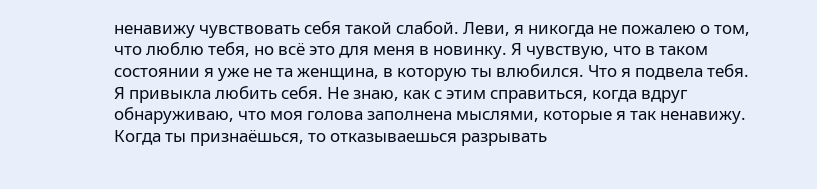ненавижу чувствовать себя такой слабой. Леви, я никогда не пожалею о том, что люблю тебя, но всё это для меня в новинку. Я чувствую, что в таком состоянии я уже не та женщина, в которую ты влюбился. Что я подвела тебя. Я привыкла любить себя. Не знаю, как с этим справиться, когда вдруг обнаруживаю, что моя голова заполнена мыслями, которые я так ненавижу.
Когда ты признаёшься, то отказываешься разрывать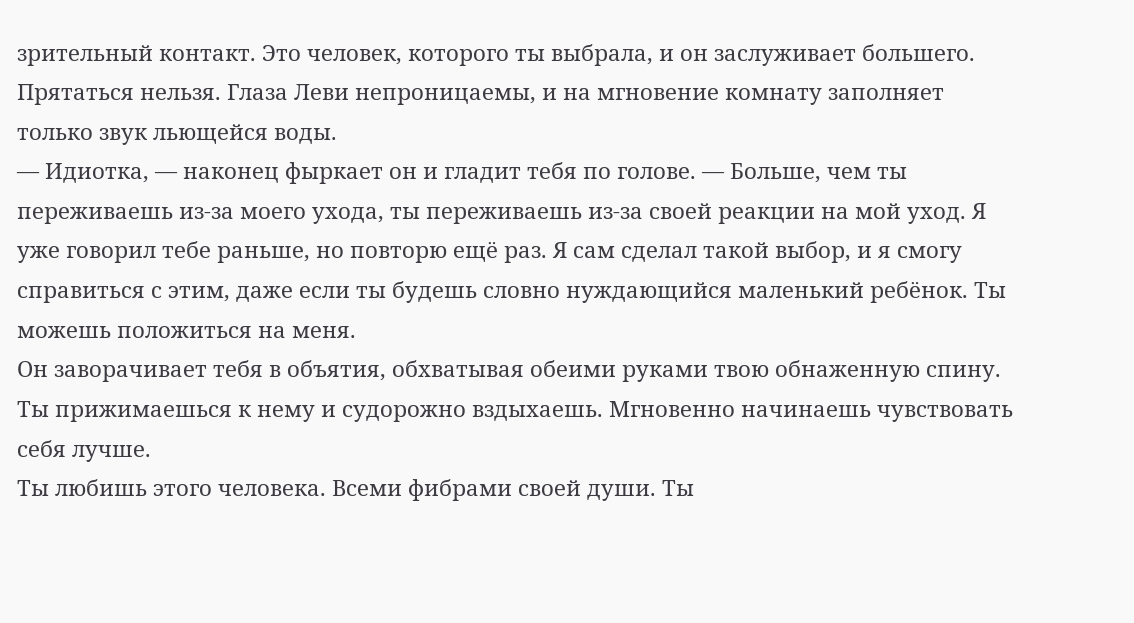зрительный контакт. Это человек, которого ты выбрала, и он заслуживает большего. Прятаться нельзя. Глаза Леви непроницаемы, и на мгновение комнату заполняет только звук льющейся воды.
— Идиотка, — наконец фыркает он и гладит тебя по голове. — Больше, чем ты переживаешь из-за моего ухода, ты переживаешь из-за своей реакции на мой уход. Я уже говорил тебе раньше, но повторю ещё раз. Я сам сделал такой выбор, и я смогу справиться с этим, даже если ты будешь словно нуждающийся маленький ребёнок. Ты можешь положиться на меня.
Он заворачивает тебя в объятия, обхватывая обеими руками твою обнаженную спину. Ты прижимаешься к нему и судорожно вздыхаешь. Мгновенно начинаешь чувствовать себя лучше.
Ты любишь этого человека. Всеми фибрами своей души. Ты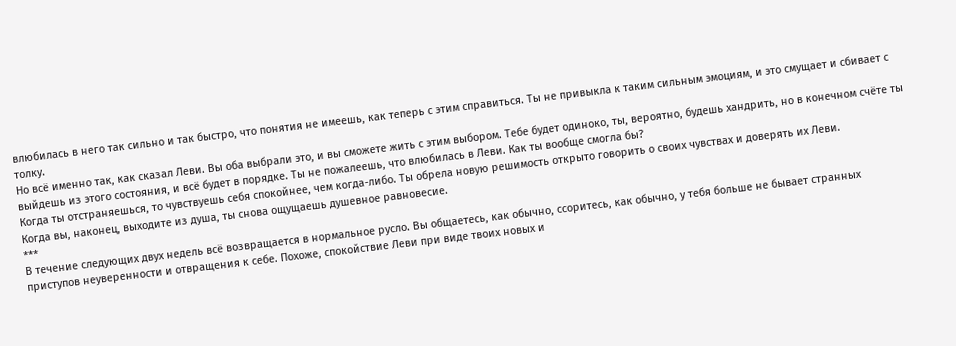влюбилась в него так сильно и так быстро, что понятия не имеешь, как теперь с этим справиться. Ты не привыкла к таким сильным эмоциям, и это смущает и сбивает с толку.
Но всё именно так, как сказал Леви. Вы оба выбрали это, и вы сможете жить с этим выбором. Тебе будет одиноко, ты, вероятно, будешь хандрить, но в конечном счёте ты выйдешь из этого состояния, и всё будет в порядке. Ты не пожалеешь, что влюбилась в Леви. Как ты вообще смогла бы?
Когда ты отстраняешься, то чувствуешь себя спокойнее, чем когда-либо. Ты обрела новую решимость открыто говорить о своих чувствах и доверять их Леви.
Когда вы, наконец, выходите из душа, ты снова ощущаешь душевное равновесие.
***
В течение следующих двух недель всё возвращается в нормальное русло. Вы общаетесь, как обычно, ссоритесь, как обычно, у тебя больше не бывает странных приступов неуверенности и отвращения к себе. Похоже, спокойствие Леви при виде твоих новых и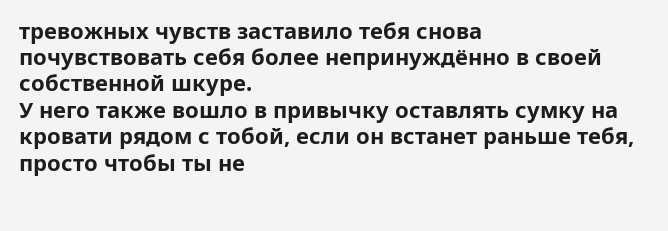тревожных чувств заставило тебя снова почувствовать себя более непринуждённо в своей собственной шкуре.
У него также вошло в привычку оставлять сумку на кровати рядом с тобой, если он встанет раньше тебя, просто чтобы ты не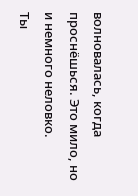волновалась, когда проснёшься. Это мило, но и немного неловко.
Ты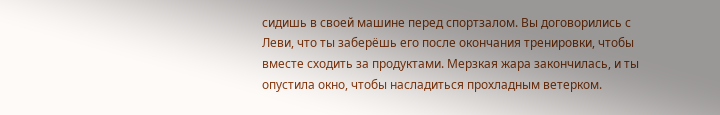сидишь в своей машине перед спортзалом. Вы договорились с Леви, что ты заберёшь его после окончания тренировки, чтобы вместе сходить за продуктами. Мерзкая жара закончилась, и ты опустила окно, чтобы насладиться прохладным ветерком.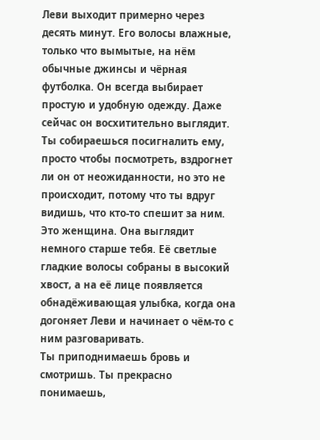Леви выходит примерно через десять минут. Его волосы влажные, только что вымытые, на нём обычные джинсы и чёрная футболка. Он всегда выбирает простую и удобную одежду. Даже сейчас он восхитительно выглядит.
Ты собираешься посигналить ему, просто чтобы посмотреть, вздрогнет ли он от неожиданности, но это не происходит, потому что ты вдруг видишь, что кто-то спешит за ним. Это женщина. Она выглядит немного старше тебя. Её светлые гладкие волосы собраны в высокий хвост, а на её лице появляется обнадёживающая улыбка, когда она догоняет Леви и начинает о чём-то с ним разговаривать.
Ты приподнимаешь бровь и смотришь. Ты прекрасно понимаешь,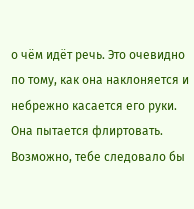о чём идёт речь. Это очевидно по тому, как она наклоняется и небрежно касается его руки. Она пытается флиртовать.
Возможно, тебе следовало бы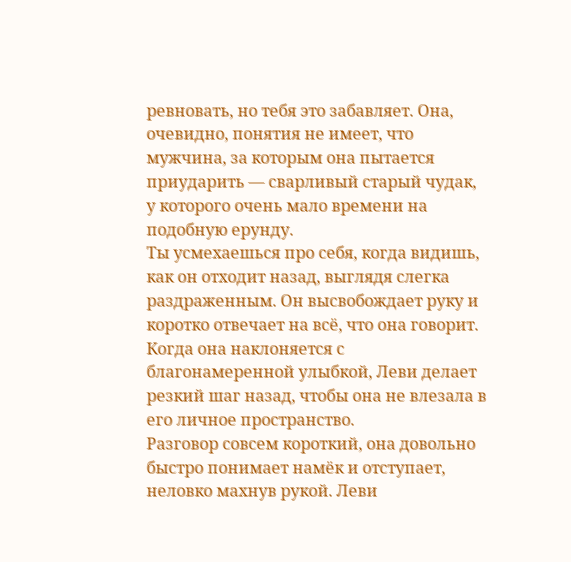ревновать, но тебя это забавляет. Она, очевидно, понятия не имеет, что мужчина, за которым она пытается приударить — сварливый старый чудак, у которого очень мало времени на подобную ерунду.
Ты усмехаешься про себя, когда видишь, как он отходит назад, выглядя слегка раздраженным. Он высвобождает руку и коротко отвечает на всё, что она говорит. Когда она наклоняется с благонамеренной улыбкой, Леви делает резкий шаг назад, чтобы она не влезала в его личное пространство.
Разговор совсем короткий, она довольно быстро понимает намёк и отступает, неловко махнув рукой. Леви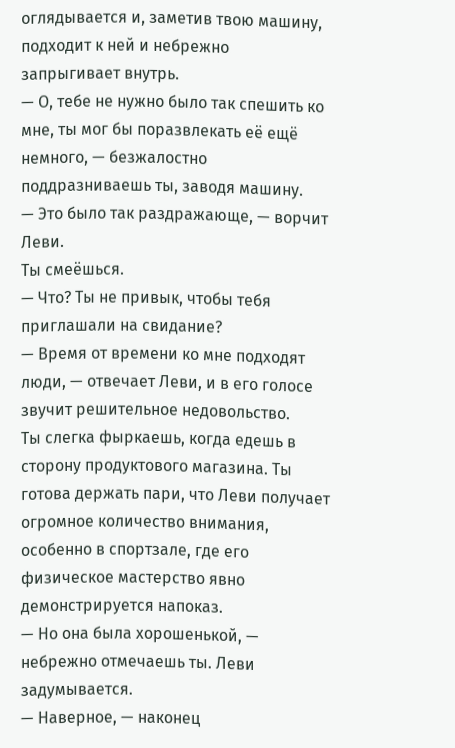оглядывается и, заметив твою машину, подходит к ней и небрежно запрыгивает внутрь.
— О, тебе не нужно было так спешить ко мне, ты мог бы поразвлекать её ещё немного, — безжалостно поддразниваешь ты, заводя машину.
— Это было так раздражающе, — ворчит Леви.
Ты смеёшься.
— Что? Ты не привык, чтобы тебя приглашали на свидание?
— Время от времени ко мне подходят люди, — отвечает Леви, и в его голосе звучит решительное недовольство.
Ты слегка фыркаешь, когда едешь в сторону продуктового магазина. Ты готова держать пари, что Леви получает огромное количество внимания, особенно в спортзале, где его физическое мастерство явно демонстрируется напоказ.
— Но она была хорошенькой, — небрежно отмечаешь ты. Леви задумывается.
— Наверное, — наконец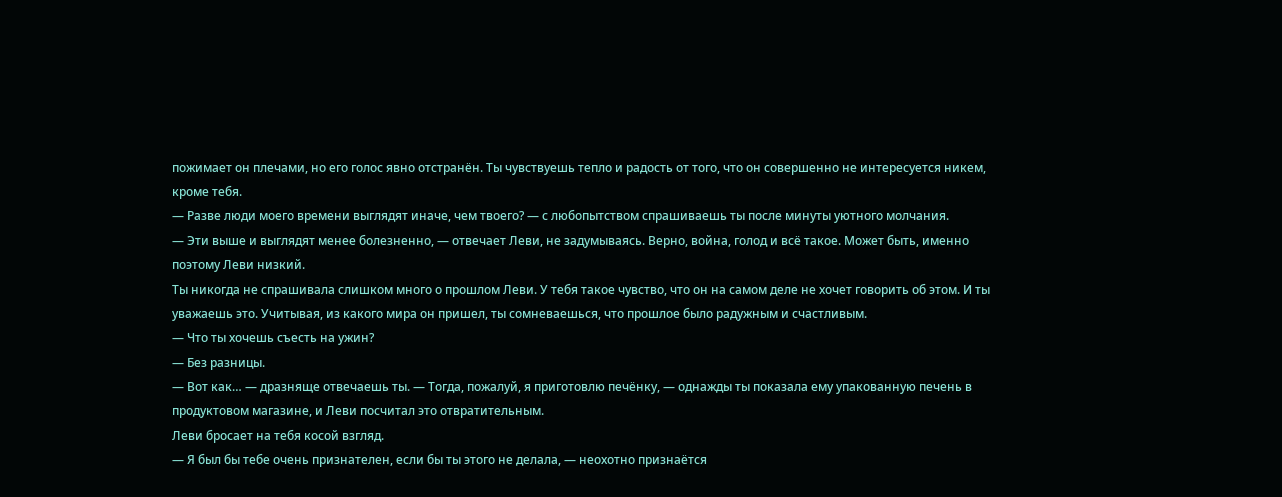пожимает он плечами, но его голос явно отстранён. Ты чувствуешь тепло и радость от того, что он совершенно не интересуется никем, кроме тебя.
— Разве люди моего времени выглядят иначе, чем твоего? — с любопытством спрашиваешь ты после минуты уютного молчания.
— Эти выше и выглядят менее болезненно, — отвечает Леви, не задумываясь. Верно, война, голод и всё такое. Может быть, именно поэтому Леви низкий.
Ты никогда не спрашивала слишком много о прошлом Леви. У тебя такое чувство, что он на самом деле не хочет говорить об этом. И ты уважаешь это. Учитывая, из какого мира он пришел, ты сомневаешься, что прошлое было радужным и счастливым.
— Что ты хочешь съесть на ужин?
— Без разницы.
— Вот как… — дразняще отвечаешь ты. — Тогда, пожалуй, я приготовлю печёнку, — однажды ты показала ему упакованную печень в продуктовом магазине, и Леви посчитал это отвратительным.
Леви бросает на тебя косой взгляд.
— Я был бы тебе очень признателен, если бы ты этого не делала, — неохотно признаётся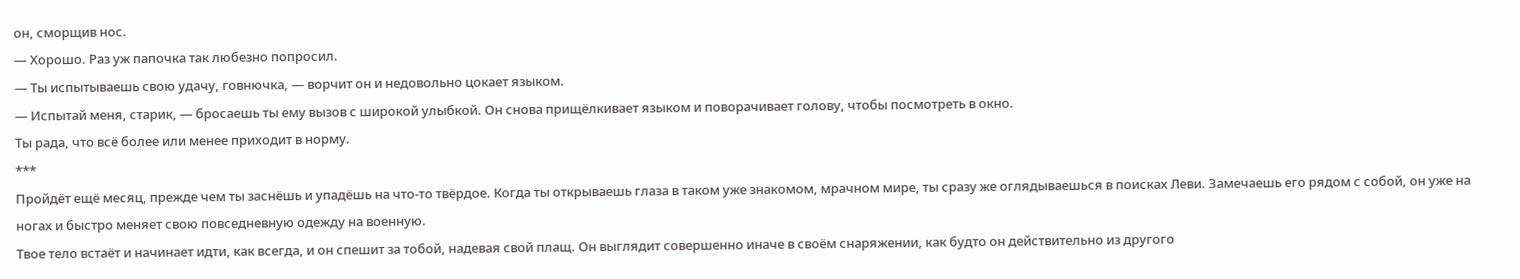он, сморщив нос.
— Хорошо. Раз уж папочка так любезно попросил.
— Ты испытываешь свою удачу, говнючка, — ворчит он и недовольно цокает языком.
— Испытай меня, старик, — бросаешь ты ему вызов с широкой улыбкой. Он снова прищёлкивает языком и поворачивает голову, чтобы посмотреть в окно.
Ты рада, что всё более или менее приходит в норму.
***
Пройдёт ещё месяц, прежде чем ты заснёшь и упадёшь на что-то твёрдое. Когда ты открываешь глаза в таком уже знакомом, мрачном мире, ты сразу же оглядываешься в поисках Леви. Замечаешь его рядом с собой, он уже на ногах и быстро меняет свою повседневную одежду на военную.
Твое тело встаёт и начинает идти, как всегда, и он спешит за тобой, надевая свой плащ. Он выглядит совершенно иначе в своём снаряжении, как будто он действительно из другого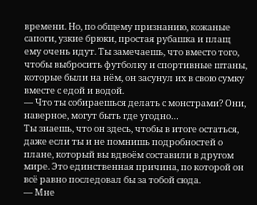времени. Но, по общему признанию, кожаные сапоги, узкие брюки, простая рубашка и плащ ему очень идут. Ты замечаешь, что вместо того, чтобы выбросить футболку и спортивные штаны, которые были на нём, он засунул их в свою сумку вместе с едой и водой.
— Что ты собираешься делать с монстрами? Они, наверное, могут быть где угодно…
Ты знаешь, что он здесь, чтобы в итоге остаться, даже если ты и не помнишь подробностей о плане, который вы вдвоём составили в другом мире. Это единственная причина, по которой он всё равно последовал бы за тобой сюда.
— Мне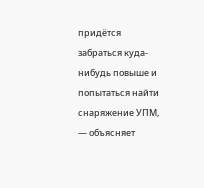придётся забраться куда-нибудь повыше и попытаться найти снаряжение УПМ, — объясняет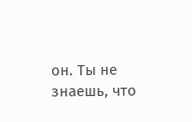он. Ты не знаешь, что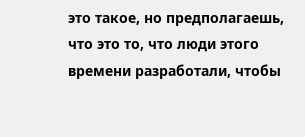это такое, но предполагаешь, что это то, что люди этого времени разработали, чтобы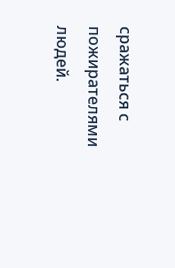сражаться с пожирателями людей.